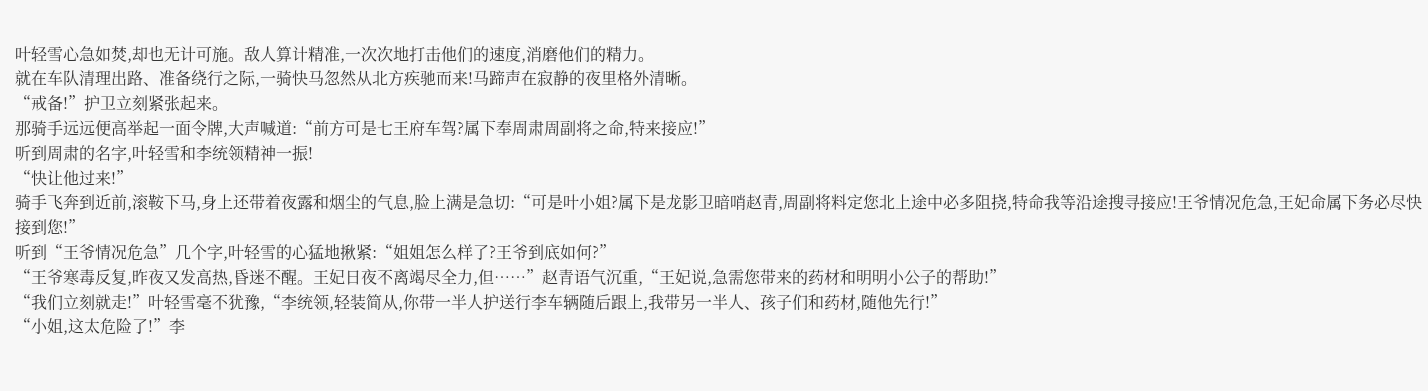叶轻雪心急如焚,却也无计可施。敌人算计精准,一次次地打击他们的速度,消磨他们的精力。
就在车队清理出路、准备绕行之际,一骑快马忽然从北方疾驰而来!马蹄声在寂静的夜里格外清晰。
“戒备!”护卫立刻紧张起来。
那骑手远远便高举起一面令牌,大声喊道:“前方可是七王府车驾?属下奉周肃周副将之命,特来接应!”
听到周肃的名字,叶轻雪和李统领精神一振!
“快让他过来!”
骑手飞奔到近前,滚鞍下马,身上还带着夜露和烟尘的气息,脸上满是急切:“可是叶小姐?属下是龙影卫暗哨赵青,周副将料定您北上途中必多阻挠,特命我等沿途搜寻接应!王爷情况危急,王妃命属下务必尽快接到您!”
听到“王爷情况危急”几个字,叶轻雪的心猛地揪紧:“姐姐怎么样了?王爷到底如何?”
“王爷寒毒反复,昨夜又发高热,昏迷不醒。王妃日夜不离竭尽全力,但……”赵青语气沉重,“王妃说,急需您带来的药材和明明小公子的帮助!”
“我们立刻就走!”叶轻雪毫不犹豫,“李统领,轻装简从,你带一半人护送行李车辆随后跟上,我带另一半人、孩子们和药材,随他先行!”
“小姐,这太危险了!”李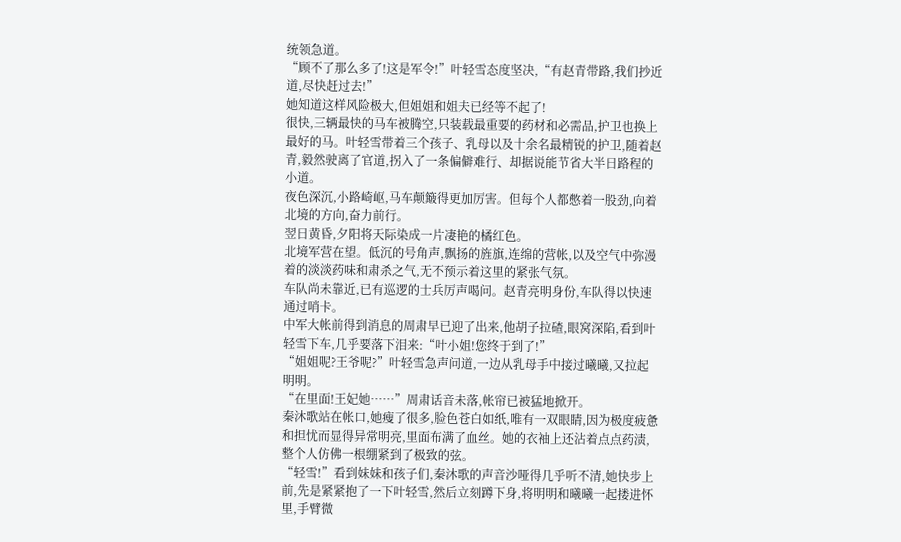统领急道。
“顾不了那么多了!这是军令!”叶轻雪态度坚决,“有赵青带路,我们抄近道,尽快赶过去!”
她知道这样风险极大,但姐姐和姐夫已经等不起了!
很快,三辆最快的马车被腾空,只装载最重要的药材和必需品,护卫也换上最好的马。叶轻雪带着三个孩子、乳母以及十余名最精锐的护卫,随着赵青,毅然驶离了官道,拐入了一条偏僻难行、却据说能节省大半日路程的小道。
夜色深沉,小路崎岖,马车颠簸得更加厉害。但每个人都憋着一股劲,向着北境的方向,奋力前行。
翌日黄昏,夕阳将天际染成一片凄艳的橘红色。
北境军营在望。低沉的号角声,飘扬的旌旗,连绵的营帐,以及空气中弥漫着的淡淡药味和肃杀之气,无不预示着这里的紧张气氛。
车队尚未靠近,已有巡逻的士兵厉声喝问。赵青亮明身份,车队得以快速通过哨卡。
中军大帐前得到消息的周肃早已迎了出来,他胡子拉碴,眼窝深陷,看到叶轻雪下车,几乎要落下泪来:“叶小姐!您终于到了!”
“姐姐呢?王爷呢?”叶轻雪急声问道,一边从乳母手中接过曦曦,又拉起明明。
“在里面!王妃她……”周肃话音未落,帐帘已被猛地掀开。
秦沐歌站在帐口,她瘦了很多,脸色苍白如纸,唯有一双眼睛,因为极度疲惫和担忧而显得异常明亮,里面布满了血丝。她的衣袖上还沾着点点药渍,整个人仿佛一根绷紧到了极致的弦。
“轻雪!”看到妹妹和孩子们,秦沐歌的声音沙哑得几乎听不清,她快步上前,先是紧紧抱了一下叶轻雪,然后立刻蹲下身,将明明和曦曦一起搂进怀里,手臂微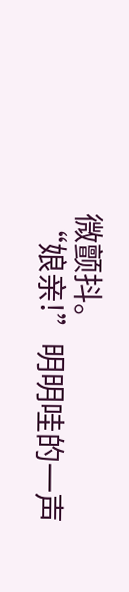微颤抖。
“娘亲!”明明哇的一声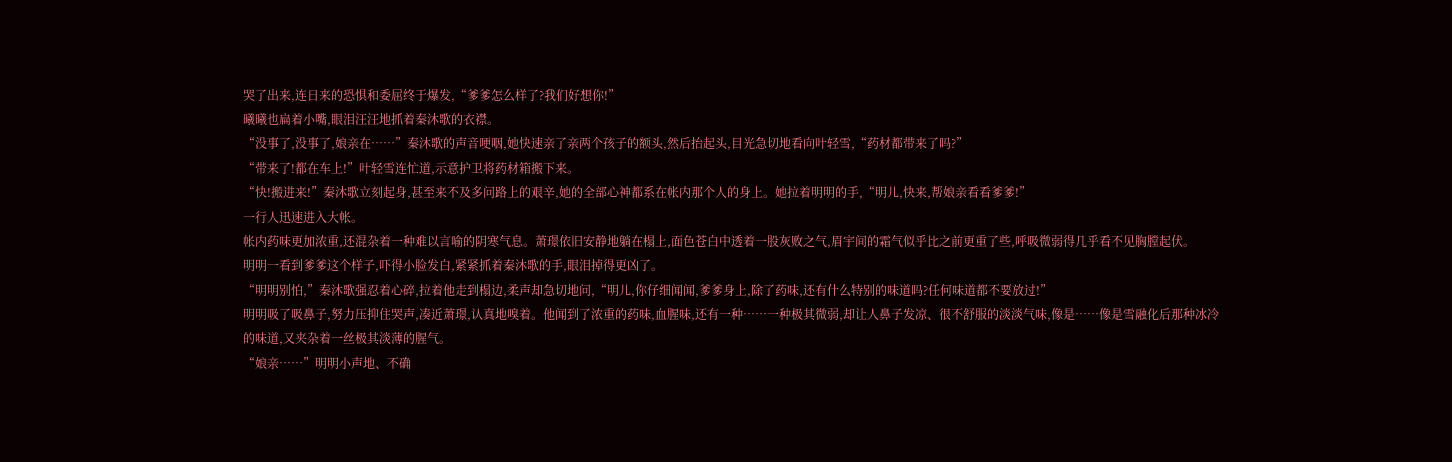哭了出来,连日来的恐惧和委屈终于爆发,“爹爹怎么样了?我们好想你!”
曦曦也扁着小嘴,眼泪汪汪地抓着秦沐歌的衣襟。
“没事了,没事了,娘亲在……”秦沐歌的声音哽咽,她快速亲了亲两个孩子的额头,然后抬起头,目光急切地看向叶轻雪,“药材都带来了吗?”
“带来了!都在车上!”叶轻雪连忙道,示意护卫将药材箱搬下来。
“快!搬进来!”秦沐歌立刻起身,甚至来不及多问路上的艰辛,她的全部心神都系在帐内那个人的身上。她拉着明明的手,“明儿,快来,帮娘亲看看爹爹!”
一行人迅速进入大帐。
帐内药味更加浓重,还混杂着一种难以言喻的阴寒气息。萧璟依旧安静地躺在榻上,面色苍白中透着一股灰败之气,眉宇间的霜气似乎比之前更重了些,呼吸微弱得几乎看不见胸膛起伏。
明明一看到爹爹这个样子,吓得小脸发白,紧紧抓着秦沐歌的手,眼泪掉得更凶了。
“明明别怕,”秦沐歌强忍着心碎,拉着他走到榻边,柔声却急切地问,“明儿,你仔细闻闻,爹爹身上,除了药味,还有什么特别的味道吗?任何味道都不要放过!”
明明吸了吸鼻子,努力压抑住哭声,凑近萧璟,认真地嗅着。他闻到了浓重的药味,血腥味,还有一种……一种极其微弱,却让人鼻子发凉、很不舒服的淡淡气味,像是……像是雪融化后那种冰冷的味道,又夹杂着一丝极其淡薄的腥气。
“娘亲……”明明小声地、不确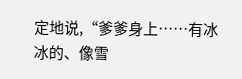定地说,“爹爹身上……有冰冰的、像雪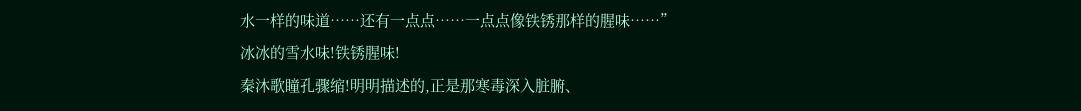水一样的味道……还有一点点……一点点像铁锈那样的腥味……”
冰冰的雪水味!铁锈腥味!
秦沐歌瞳孔骤缩!明明描述的,正是那寒毒深入脏腑、